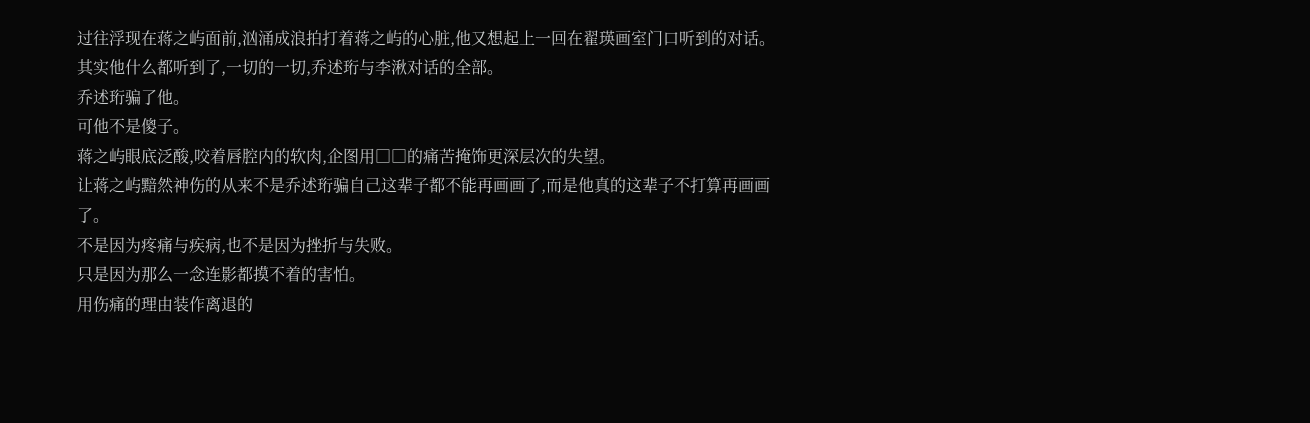过往浮现在蒋之屿面前,汹涌成浪拍打着蒋之屿的心脏,他又想起上一回在翟瑛画室门口听到的对话。
其实他什么都听到了,一切的一切,乔述珩与李湫对话的全部。
乔述珩骗了他。
可他不是傻子。
蒋之屿眼底泛酸,咬着唇腔内的软肉,企图用□□的痛苦掩饰更深层次的失望。
让蒋之屿黯然神伤的从来不是乔述珩骗自己这辈子都不能再画画了,而是他真的这辈子不打算再画画了。
不是因为疼痛与疾病,也不是因为挫折与失败。
只是因为那么一念连影都摸不着的害怕。
用伤痛的理由装作离退的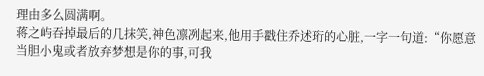理由多么圆满啊。
蒋之屿吞掉最后的几抹笑,神色凛冽起来,他用手戳住乔述珩的心脏,一字一句道:“你愿意当胆小鬼或者放弃梦想是你的事,可我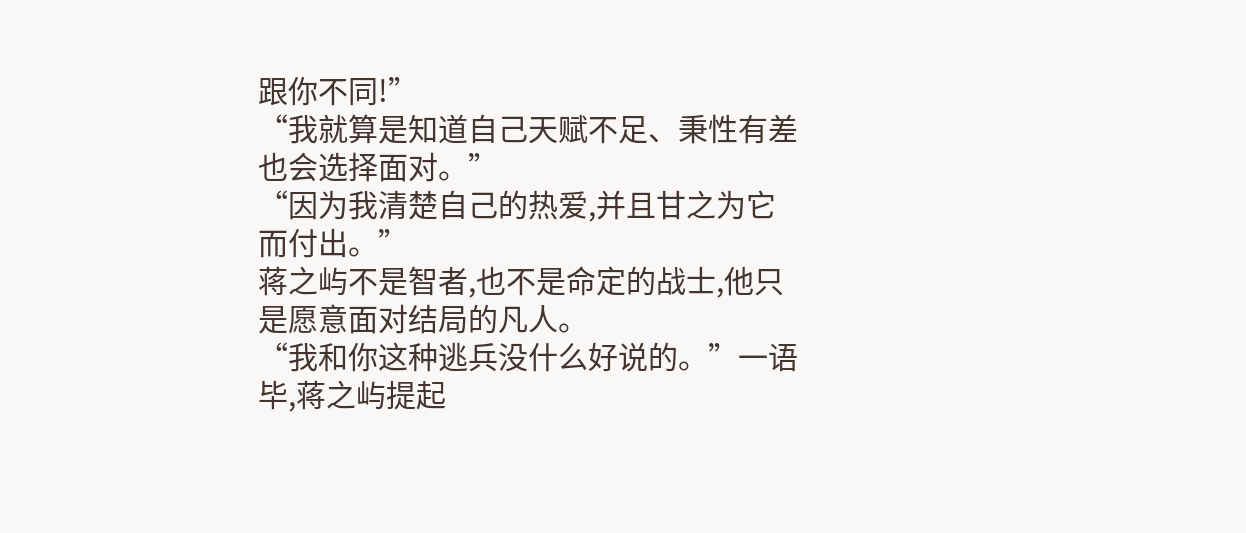跟你不同!”
“我就算是知道自己天赋不足、秉性有差也会选择面对。”
“因为我清楚自己的热爱,并且甘之为它而付出。”
蒋之屿不是智者,也不是命定的战士,他只是愿意面对结局的凡人。
“我和你这种逃兵没什么好说的。”一语毕,蒋之屿提起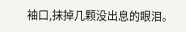袖口,抹掉几颗没出息的眼泪。